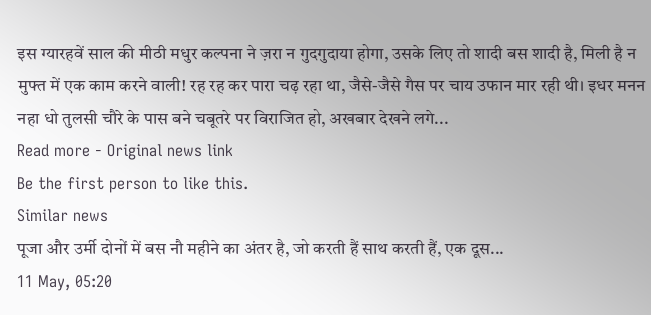इस ग्यारहवें साल की मीठी मधुर कल्पना ने ज़रा न गुदगुदाया होगा, उसके लिए तो शादी बस शादी है, मिली है न मुफ्त में एक काम करने वाली! रह रह कर पारा चढ़ रहा था, जैसे-जैसे गैस पर चाय उफान मार रही थी। इधर मनन नहा धो तुलसी चौरे के पास बने चबूतरे पर विराजित हो, अखबार देखने लगे...
Read more - Original news link
Be the first person to like this.
Similar news
पूजा और उर्मी दोनों में बस नौ महीने का अंतर है, जो करती हैं साथ करती हैं, एक दूस...
11 May, 05:20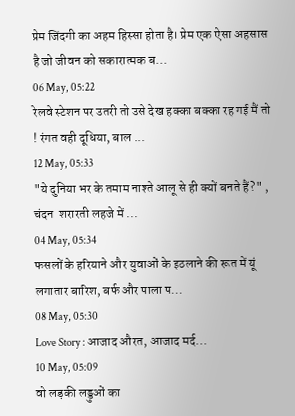प्रेम जिंदगी का अहम हिस्सा होता है। प्रेम एक ऐसा अहसास है जो जीवन को सकारात्मक ब...
06 May, 05:22
रेलवे स्टेशन पर उतरी तो उसे देख हक्का बक्का रह गई मैं तो ! रंगत वही दूधिया, बाल ...
12 May, 05:33
"ये दुनिया भर के तमाम नाश्ते आलू से ही क्यों बनते हैं?" , चंदन  शरारती लहजे में ...
04 May, 05:34
फसलों के हरियाने और युवाओं के इठलाने की रूत में यूं लगातार बारिश, बर्फ और पाला प...
08 May, 05:30
Love Story : आजाद औरत, आजाद मर्द...
10 May, 05:09
वो लड़की लड्डुओं का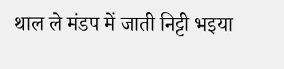थाल ले मंडप में जाती निट्टी भइया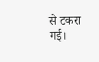से टकरा गई।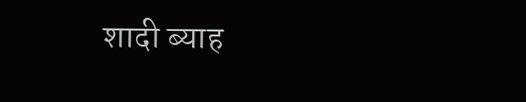शादी ब्याह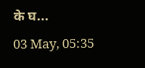के घ...
03 May, 05:35